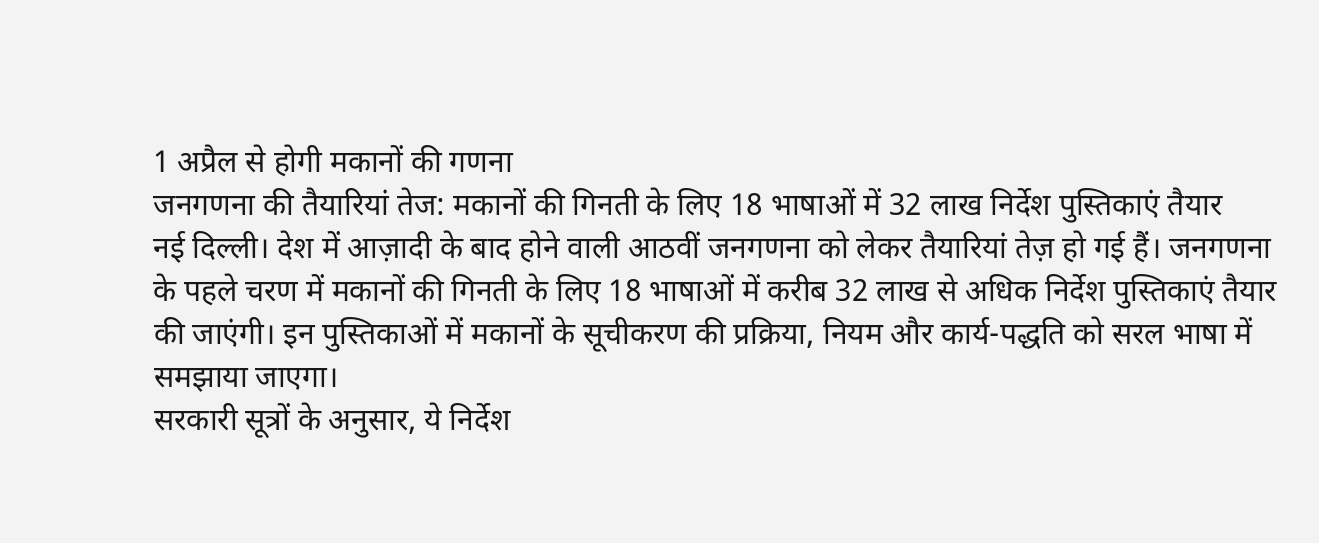1 अप्रैल से होगी मकानों की गणना
जनगणना की तैयारियां तेज: मकानों की गिनती के लिए 18 भाषाओं में 32 लाख निर्देश पुस्तिकाएं तैयार
नई दिल्ली। देश में आज़ादी के बाद होने वाली आठवीं जनगणना को लेकर तैयारियां तेज़ हो गई हैं। जनगणना के पहले चरण में मकानों की गिनती के लिए 18 भाषाओं में करीब 32 लाख से अधिक निर्देश पुस्तिकाएं तैयार की जाएंगी। इन पुस्तिकाओं में मकानों के सूचीकरण की प्रक्रिया, नियम और कार्य-पद्धति को सरल भाषा में समझाया जाएगा।
सरकारी सूत्रों के अनुसार, ये निर्देश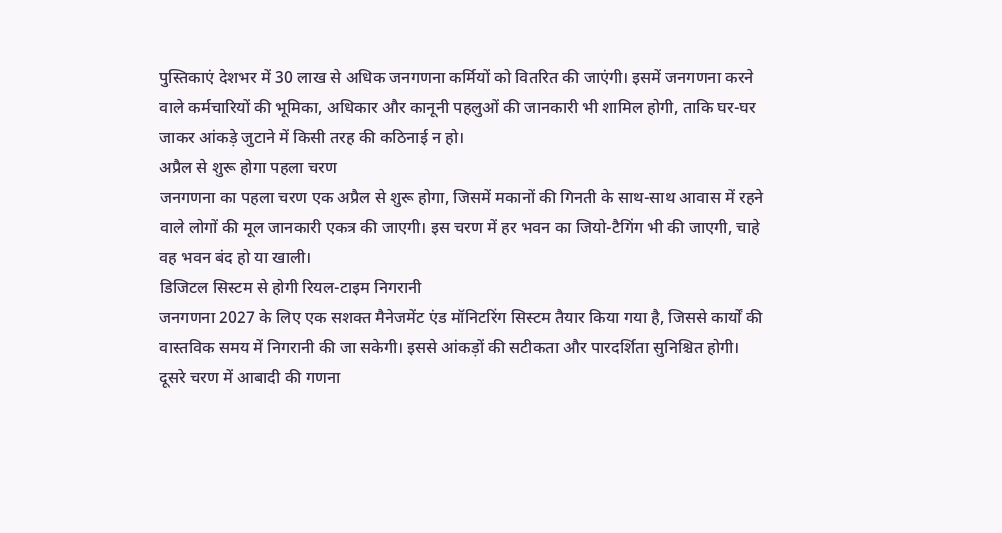पुस्तिकाएं देशभर में 30 लाख से अधिक जनगणना कर्मियों को वितरित की जाएंगी। इसमें जनगणना करने वाले कर्मचारियों की भूमिका, अधिकार और कानूनी पहलुओं की जानकारी भी शामिल होगी, ताकि घर-घर जाकर आंकड़े जुटाने में किसी तरह की कठिनाई न हो।
अप्रैल से शुरू होगा पहला चरण
जनगणना का पहला चरण एक अप्रैल से शुरू होगा, जिसमें मकानों की गिनती के साथ-साथ आवास में रहने वाले लोगों की मूल जानकारी एकत्र की जाएगी। इस चरण में हर भवन का जियो-टैगिंग भी की जाएगी, चाहे वह भवन बंद हो या खाली।
डिजिटल सिस्टम से होगी रियल-टाइम निगरानी
जनगणना 2027 के लिए एक सशक्त मैनेजमेंट एंड मॉनिटरिंग सिस्टम तैयार किया गया है, जिससे कार्यों की वास्तविक समय में निगरानी की जा सकेगी। इससे आंकड़ों की सटीकता और पारदर्शिता सुनिश्चित होगी।
दूसरे चरण में आबादी की गणना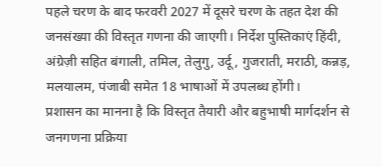पहले चरण के बाद फरवरी 2027 में दूसरे चरण के तहत देश की जनसंख्या की विस्तृत गणना की जाएगी। निर्देश पुस्तिकाएं हिंदी, अंग्रेज़ी सहित बंगाली, तमिल, तेलुगु, उर्दू, गुजराती, मराठी, कन्नड़, मलयालम, पंजाबी समेत 18 भाषाओं में उपलब्ध होंगी।
प्रशासन का मानना है कि विस्तृत तैयारी और बहुभाषी मार्गदर्शन से जनगणना प्रक्रिया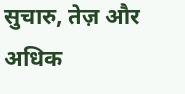सुचारु, तेज़ और अधिक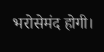भरोसेमंद होगी।